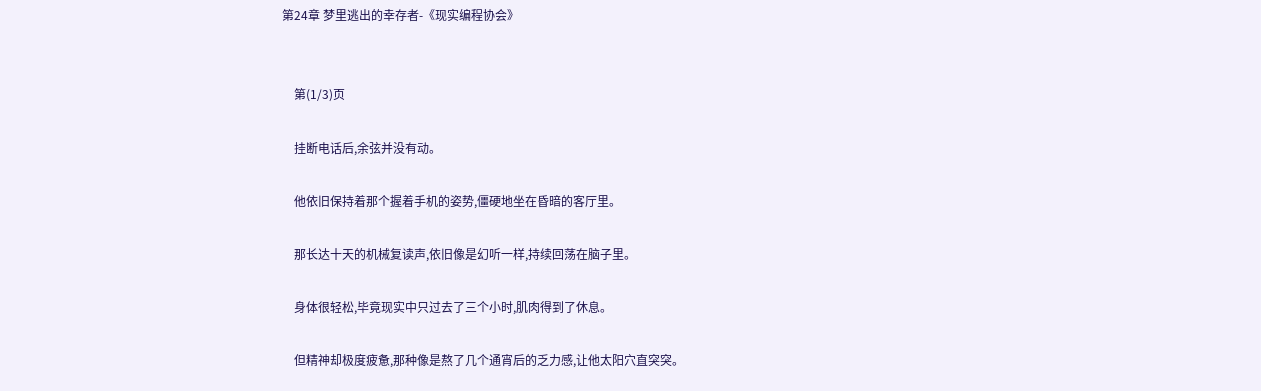第24章 梦里逃出的幸存者-《现实编程协会》


    第(1/3)页

    挂断电话后,余弦并没有动。

    他依旧保持着那个握着手机的姿势,僵硬地坐在昏暗的客厅里。

    那长达十天的机械复读声,依旧像是幻听一样,持续回荡在脑子里。

    身体很轻松,毕竟现实中只过去了三个小时,肌肉得到了休息。

    但精神却极度疲惫,那种像是熬了几个通宵后的乏力感,让他太阳穴直突突。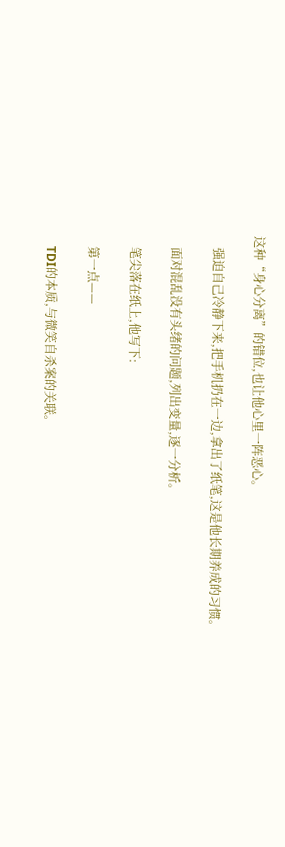这种“身心分离”的错位,也让他心里一阵恶心。

    强迫自己冷静下来,把手机扔在一边,拿出了纸笔,这是他长期养成的习惯。

    面对混乱没有头绪的问题,列出变量,逐一分析。

    笔尖落在纸上,他写下:

    第一点——

    TDI的本质,与微笑自杀案的关联。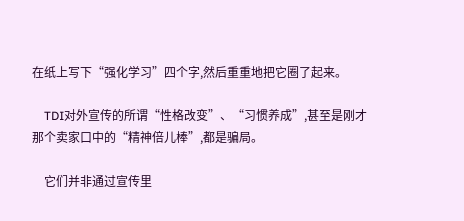在纸上写下“强化学习”四个字,然后重重地把它圈了起来。

    TDI对外宣传的所谓“性格改变”、“习惯养成”,甚至是刚才那个卖家口中的“精神倍儿棒”,都是骗局。

    它们并非通过宣传里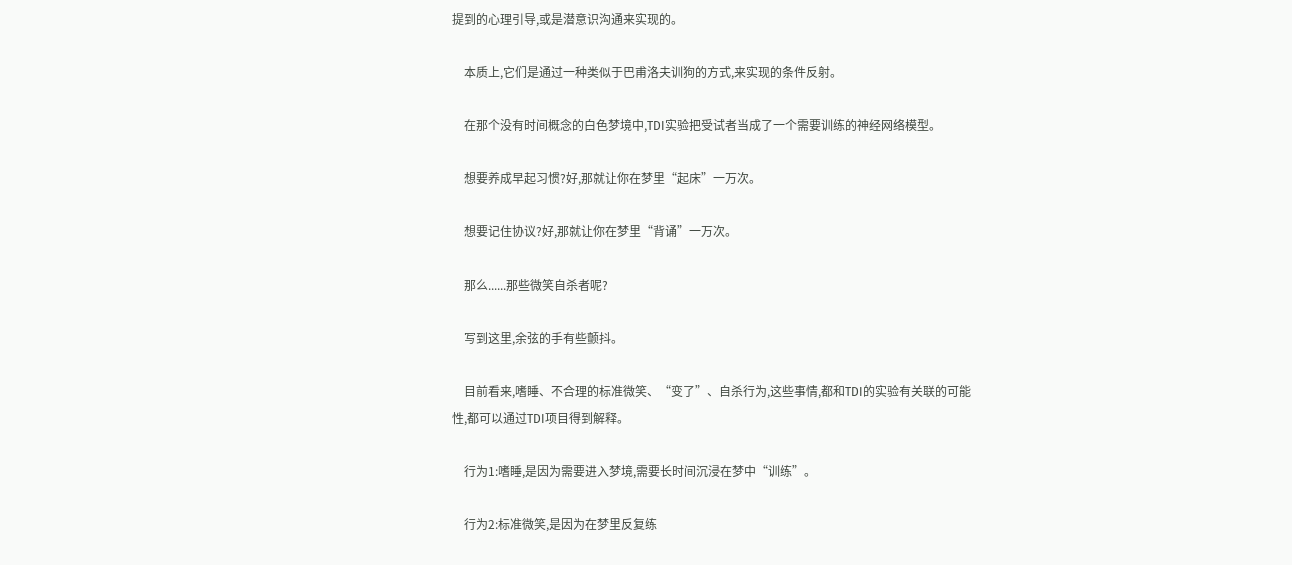提到的心理引导,或是潜意识沟通来实现的。

    本质上,它们是通过一种类似于巴甫洛夫训狗的方式,来实现的条件反射。

    在那个没有时间概念的白色梦境中,TDI实验把受试者当成了一个需要训练的神经网络模型。

    想要养成早起习惯?好,那就让你在梦里“起床”一万次。

    想要记住协议?好,那就让你在梦里“背诵”一万次。

    那么......那些微笑自杀者呢?

    写到这里,余弦的手有些颤抖。

    目前看来,嗜睡、不合理的标准微笑、“变了”、自杀行为,这些事情,都和TDI的实验有关联的可能性,都可以通过TDI项目得到解释。

    行为1:嗜睡,是因为需要进入梦境,需要长时间沉浸在梦中“训练”。

    行为2:标准微笑,是因为在梦里反复练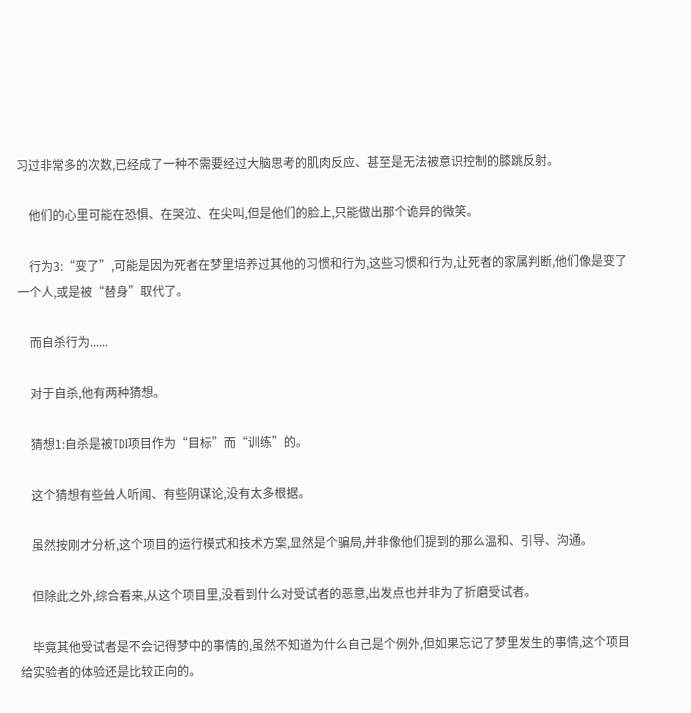习过非常多的次数,已经成了一种不需要经过大脑思考的肌肉反应、甚至是无法被意识控制的膝跳反射。

    他们的心里可能在恐惧、在哭泣、在尖叫,但是他们的脸上,只能做出那个诡异的微笑。

    行为3:“变了”,可能是因为死者在梦里培养过其他的习惯和行为,这些习惯和行为,让死者的家属判断,他们像是变了一个人,或是被“替身”取代了。

    而自杀行为......

    对于自杀,他有两种猜想。

    猜想1:自杀是被TDI项目作为“目标”而“训练”的。

    这个猜想有些耸人听闻、有些阴谋论,没有太多根据。

    虽然按刚才分析,这个项目的运行模式和技术方案,显然是个骗局,并非像他们提到的那么温和、引导、沟通。

    但除此之外,综合看来,从这个项目里,没看到什么对受试者的恶意,出发点也并非为了折磨受试者。

    毕竟其他受试者是不会记得梦中的事情的,虽然不知道为什么自己是个例外,但如果忘记了梦里发生的事情,这个项目给实验者的体验还是比较正向的。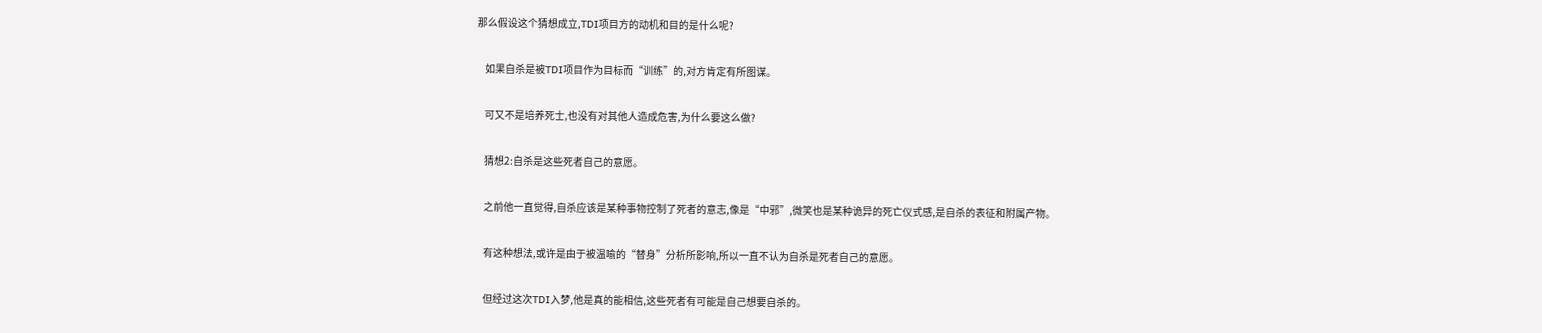那么假设这个猜想成立,TDI项目方的动机和目的是什么呢?

    如果自杀是被TDI项目作为目标而“训练”的,对方肯定有所图谋。

    可又不是培养死士,也没有对其他人造成危害,为什么要这么做?

    猜想2:自杀是这些死者自己的意愿。

    之前他一直觉得,自杀应该是某种事物控制了死者的意志,像是“中邪”,微笑也是某种诡异的死亡仪式感,是自杀的表征和附属产物。

    有这种想法,或许是由于被温喻的“替身”分析所影响,所以一直不认为自杀是死者自己的意愿。

    但经过这次TDI入梦,他是真的能相信,这些死者有可能是自己想要自杀的。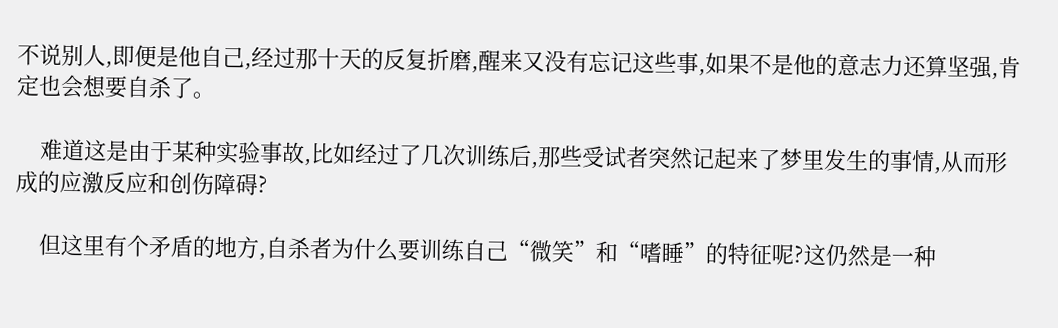不说别人,即便是他自己,经过那十天的反复折磨,醒来又没有忘记这些事,如果不是他的意志力还算坚强,肯定也会想要自杀了。

    难道这是由于某种实验事故,比如经过了几次训练后,那些受试者突然记起来了梦里发生的事情,从而形成的应激反应和创伤障碍?

    但这里有个矛盾的地方,自杀者为什么要训练自己“微笑”和“嗜睡”的特征呢?这仍然是一种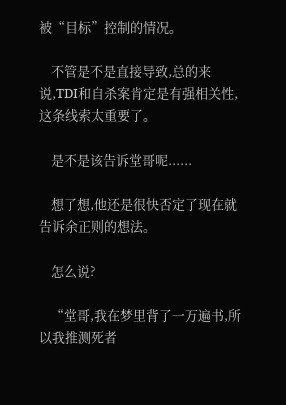被“目标”控制的情况。

    不管是不是直接导致,总的来说,TDI和自杀案肯定是有强相关性,这条线索太重要了。

    是不是该告诉堂哥呢......

    想了想,他还是很快否定了现在就告诉余正则的想法。

    怎么说?

    “堂哥,我在梦里背了一万遍书,所以我推测死者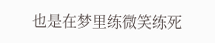也是在梦里练微笑练死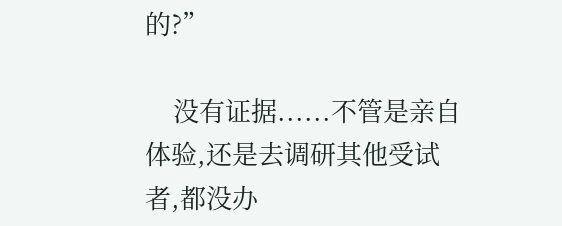的?”

    没有证据......不管是亲自体验,还是去调研其他受试者,都没办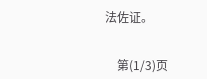法佐证。


    第(1/3)页